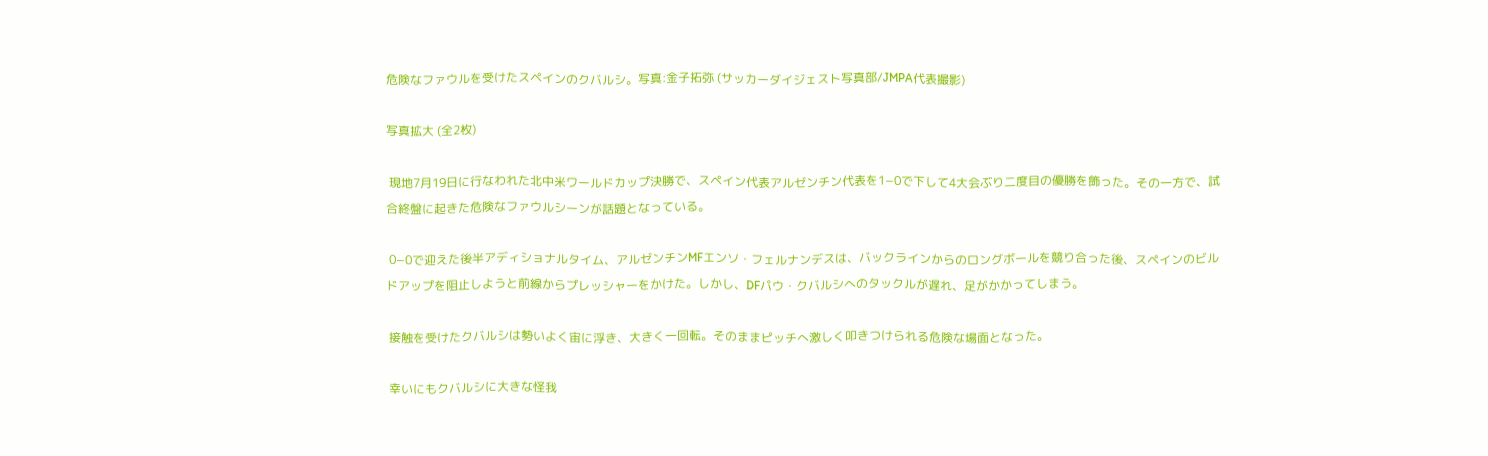危険なファウルを受けたスペインのクバルシ。写真:金子拓弥 (サッカーダイジェスト写真部/JMPA代表撮影)

写真拡大 (全2枚)

 現地7月19日に行なわれた北中米ワールドカップ決勝で、スペイン代表アルゼンチン代表を1−0で下して4大会ぶり二度目の優勝を飾った。その一方で、試合終盤に起きた危険なファウルシーンが話題となっている。

 0−0で迎えた後半アディショナルタイム、アルゼンチンMFエンソ・フェルナンデスは、バックラインからのロングボールを競り合った後、スペインのビルドアップを阻止しようと前線からプレッシャーをかけた。しかし、DFパウ・クバルシへのタックルが遅れ、足がかかってしまう。

 接触を受けたクバルシは勢いよく宙に浮き、大きく一回転。そのままピッチへ激しく叩きつけられる危険な場面となった。

 幸いにもクバルシに大きな怪我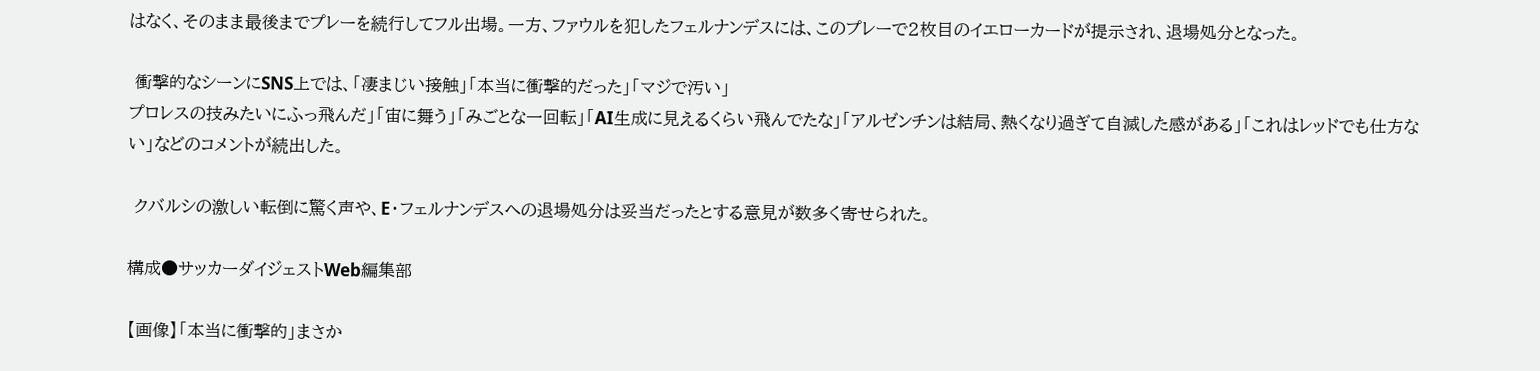はなく、そのまま最後までプレーを続行してフル出場。一方、ファウルを犯したフェルナンデスには、このプレーで2枚目のイエローカードが提示され、退場処分となった。

 衝撃的なシーンにSNS上では、「凄まじい接触」「本当に衝撃的だった」「マジで汚い」
プロレスの技みたいにふっ飛んだ」「宙に舞う」「みごとな一回転」「AI生成に見えるくらい飛んでたな」「アルゼンチンは結局、熱くなり過ぎて自滅した感がある」「これはレッドでも仕方ない」などのコメントが続出した。

 クバルシの激しい転倒に驚く声や、E・フェルナンデスへの退場処分は妥当だったとする意見が数多く寄せられた。

構成●サッカーダイジェストWeb編集部

【画像】「本当に衝撃的」まさか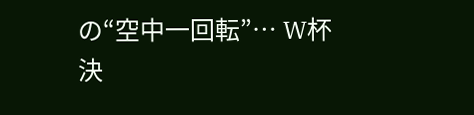の“空中一回転”… W杯決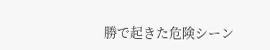勝で起きた危険シーン